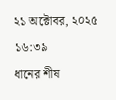২১ অক্টোবর, ২০২৫ ১৬:৩৯
ধানের শীষ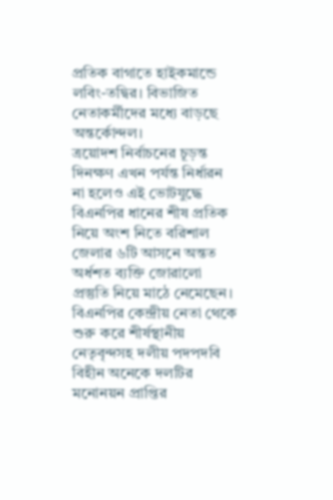প্রতিক বাগাতে হাইকমান্ডে লবিং-তদ্বির। বিভাজিত নেতাকর্মীদের মধ্যে বাড়ছে অন্তর্কোন্দল।
ত্রয়োদশ নির্বাচনের চূড়ন্ত দিনক্ষণ এখন পর্যন্ত নির্ধারন না হলেও এই ভোটযুদ্ধে বিএনপির ধানের শীষ প্রতিক নিয়ে অংশ নিতে বরিশাল জেলার ৬টি আসনে অন্তত অর্ধশত ব্যক্তি জোরালো প্রস্তুতি নিয়ে মাঠে নেমেছেন। বিএনপির কেন্দ্রীয় নেতা থেকে শুরু করে শীর্ষস্থানীয় নেতৃবৃন্দসহ দলীয় পদপদবি বিহীন অনেকে দলটির মনোনয়ন প্রাপ্তির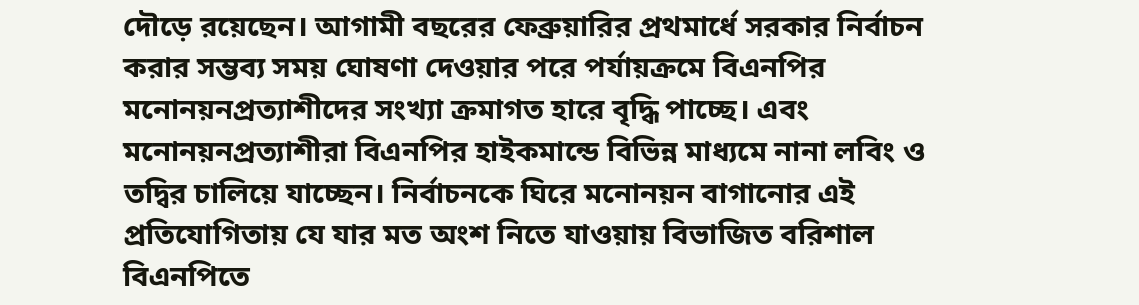দৌড়ে রয়েছেন। আগামী বছরের ফেব্রুয়ারির প্রথমার্ধে সরকার নির্বাচন করার সম্ভব্য সময় ঘোষণা দেওয়ার পরে পর্যায়ক্রমে বিএনপির মনোনয়নপ্রত্যাশীদের সংখ্যা ক্রমাগত হারে বৃদ্ধি পাচ্ছে। এবং মনোনয়নপ্রত্যাশীরা বিএনপির হাইকমান্ডে বিভিন্ন মাধ্যমে নানা লবিং ও তদ্বির চালিয়ে যাচ্ছেন। নির্বাচনকে ঘিরে মনোনয়ন বাগানোর এই প্রতিযোগিতায় যে যার মত অংশ নিতে যাওয়ায় বিভাজিত বরিশাল বিএনপিতে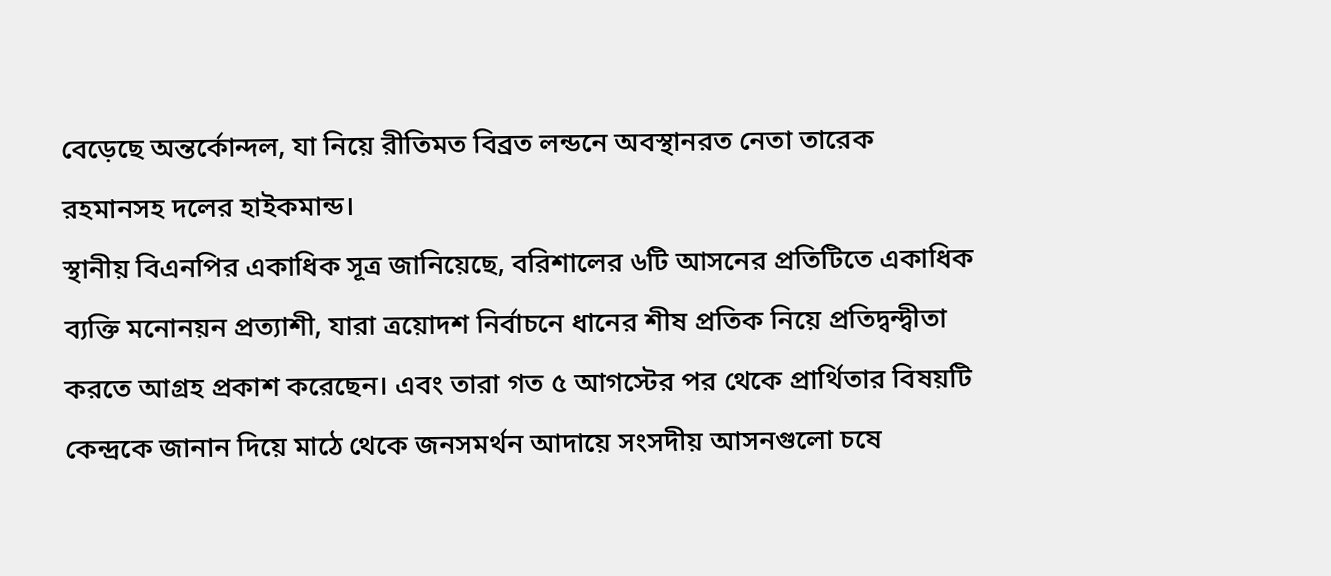বেড়েছে অন্তর্কোন্দল, যা নিয়ে রীতিমত বিব্রত লন্ডনে অবস্থানরত নেতা তারেক রহমানসহ দলের হাইকমান্ড।
স্থানীয় বিএনপির একাধিক সূত্র জানিয়েছে, বরিশালের ৬টি আসনের প্রতিটিতে একাধিক ব্যক্তি মনোনয়ন প্রত্যাশী, যারা ত্রয়োদশ নির্বাচনে ধানের শীষ প্রতিক নিয়ে প্রতিদ্বন্দ্বীতা করতে আগ্রহ প্রকাশ করেছেন। এবং তারা গত ৫ আগস্টের পর থেকে প্রার্থিতার বিষয়টি কেন্দ্রকে জানান দিয়ে মাঠে থেকে জনসমর্থন আদায়ে সংসদীয় আসনগুলো চষে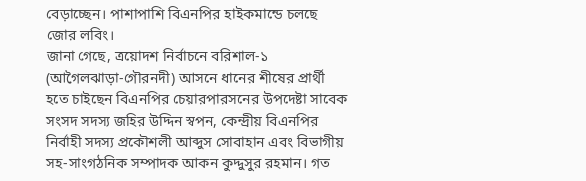বেড়াচ্ছেন। পাশাপাশি বিএনপির হাইকমান্ডে চলছে জোর লবিং।
জানা গেছে, ত্রয়োদশ নির্বাচনে বরিশাল-১ (আগৈলঝাড়া-গৌরনদী) আসনে ধানের শীষের প্রার্থী হতে চাইছেন বিএনপির চেয়ারপারসনের উপদেষ্টা সাবেক সংসদ সদস্য জহির উদ্দিন স্বপন, কেন্দ্রীয় বিএনপির নির্বাহী সদস্য প্রকৌশলী আব্দুস সোবাহান এবং বিভাগীয় সহ-সাংগঠনিক সম্পাদক আকন কুদ্দুসুর রহমান। গত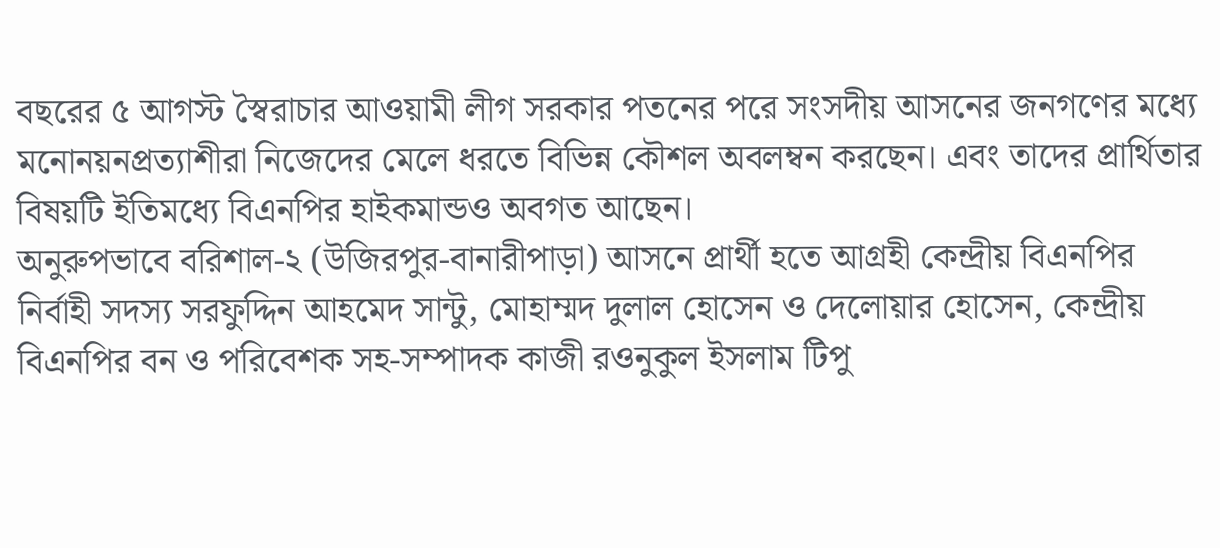বছরের ৫ আগস্ট স্বৈরাচার আওয়ামী লীগ সরকার পতনের পরে সংসদীয় আসনের জনগণের মধ্যে মনোনয়নপ্রত্যাশীরা নিজেদের মেলে ধরতে বিভিন্ন কৌশল অবলম্বন করছেন। এবং তাদের প্রার্থিতার বিষয়টি ইতিমধ্যে বিএনপির হাইকমান্ডও অবগত আছেন।
অনুরুপভাবে বরিশাল-২ (উজিরপুর-বানারীপাড়া) আসনে প্রার্থী হতে আগ্রহী কেন্দ্রীয় বিএনপির নির্বাহী সদস্য সরফুদ্দিন আহমেদ সান্টু, মোহাম্মদ দুলাল হোসেন ও দেলোয়ার হোসেন, কেন্দ্রীয় বিএনপির বন ও পরিবেশক সহ-সম্পাদক কাজী রওনুকুল ইসলাম টিপু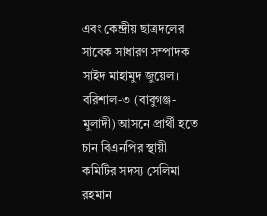এবং কেন্দ্রীয় ছাত্রদলের সাবেক সাধারণ সম্পাদক সাইদ মাহামুদ জুয়েল। বরিশাল-৩ (বাবুগঞ্জ-মুলাদী) আসনে প্রার্থী হতে চান বিএনপির স্থায়ী কমিটির সদস্য সেলিমা রহমান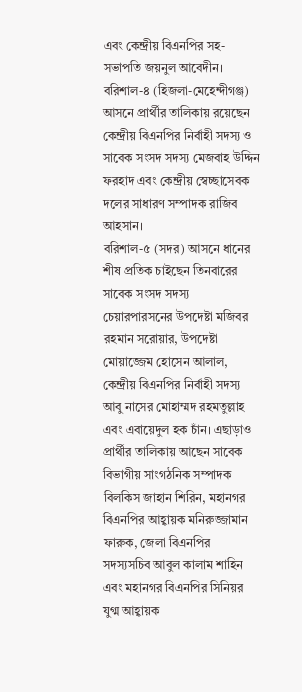এবং কেন্দ্রীয় বিএনপির সহ-সভাপতি জয়নুল আবেদীন। বরিশাল-৪ (হিজলা-মেহেন্দীগঞ্জ) আসনে প্রার্থীর তালিকায় রয়েছেন কেন্দ্রীয় বিএনপির নির্বাহী সদস্য ও সাবেক সংসদ সদস্য মেজবাহ উদ্দিন ফরহাদ এবং কেন্দ্রীয় স্বেচ্ছাসেবক দলের সাধারণ সম্পাদক রাজিব আহসান।
বরিশাল-৫ (সদর) আসনে ধানের শীষ প্রতিক চাইছেন তিনবারের সাবেক সংসদ সদস্য চেয়ারপারসনের উপদেষ্টা মজিবর রহমান সরোয়ার, উপদেষ্টা মোয়াজ্জেম হোসেন আলাল, কেন্দ্রীয় বিএনপির নির্বাহী সদস্য আবু নাসের মোহাম্মদ রহমতুল্লাহ এবং এবায়েদুল হক চাঁন। এছাড়াও প্রার্থীর তালিকায় আছেন সাবেক বিভাগীয় সাংগঠনিক সম্পাদক বিলকিস জাহান শিরিন, মহানগর বিএনপির আহ্বায়ক মনিরুজ্জামান ফারুক, জেলা বিএনপির সদস্যসচিব আবুল কালাম শাহিন এবং মহানগর বিএনপির সিনিয়র যুগ্ম আহ্বায়ক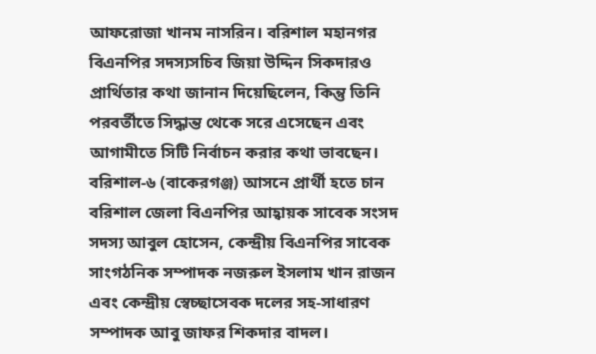আফরোজা খানম নাসরিন। বরিশাল মহানগর বিএনপির সদস্যসচিব জিয়া উদ্দিন সিকদারও প্রার্থিতার কথা জানান দিয়েছিলেন, কিন্তু তিনি পরবর্তীতে সিদ্ধান্ত থেকে সরে এসেছেন এবং আগামীতে সিটি নির্বাচন করার কথা ভাবছেন।
বরিশাল-৬ (বাকেরগঞ্জ) আসনে প্রার্থী হতে চান বরিশাল জেলা বিএনপির আহ্বায়ক সাবেক সংসদ সদস্য আবুল হোসেন, কেন্দ্রীয় বিএনপির সাবেক সাংগঠনিক সম্পাদক নজরুল ইসলাম খান রাজন এবং কেন্দ্রীয় স্বেচ্ছাসেবক দলের সহ-সাধারণ সম্পাদক আবু জাফর শিকদার বাদল।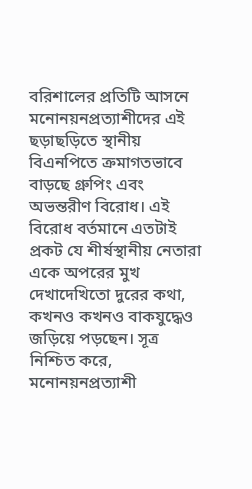বরিশালের প্রতিটি আসনে মনোনয়নপ্রত্যাশীদের এই ছড়াছড়িতে স্থানীয় বিএনপিতে ক্রমাগতভাবে বাড়ছে গ্রুপিং এবং অভন্তরীণ বিরোধ। এই বিরোধ বর্তমানে এতটাই প্রকট যে শীর্ষস্থানীয় নেতারা একে অপরের মুখ দেখাদেখিতো দুরের কথা, কখনও কখনও বাকযুদ্ধেও জড়িয়ে পড়ছেন। সূত্র নিশ্চিত করে, মনোনয়নপ্রত্যাশী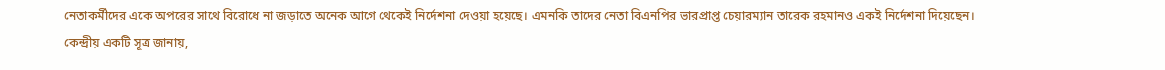নেতাকর্মীদের একে অপরের সাথে বিরোধে না জড়াতে অনেক আগে থেকেই নির্দেশনা দেওয়া হয়েছে। এমনকি তাদের নেতা বিএনপির ভারপ্রাপ্ত চেয়ারম্যান তারেক রহমানও একই নির্দেশনা দিয়েছেন।
কেন্দ্রীয় একটি সূত্র জানায়,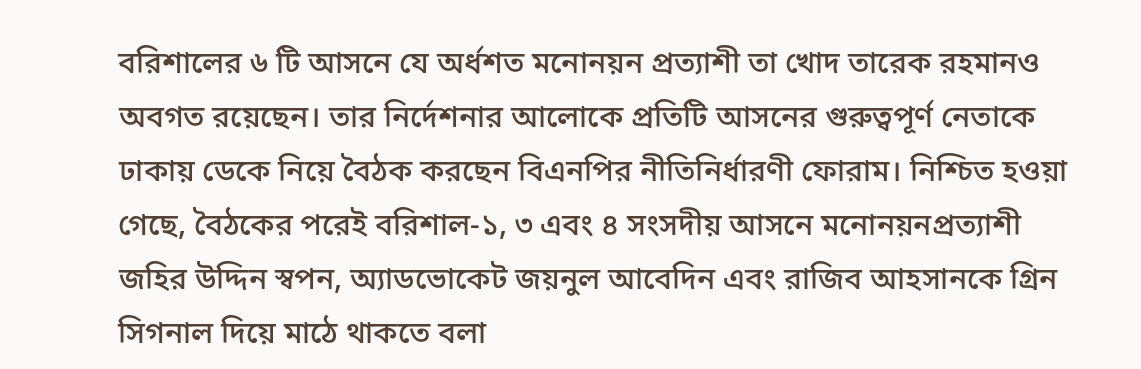বরিশালের ৬ টি আসনে যে অর্ধশত মনোনয়ন প্রত্যাশী তা খোদ তারেক রহমানও অবগত রয়েছেন। তার নির্দেশনার আলোকে প্রতিটি আসনের গুরুত্বপূর্ণ নেতাকে ঢাকায় ডেকে নিয়ে বৈঠক করছেন বিএনপির নীতিনির্ধারণী ফোরাম। নিশ্চিত হওয়া গেছে, বৈঠকের পরেই বরিশাল-১, ৩ এবং ৪ সংসদীয় আসনে মনোনয়নপ্রত্যাশী জহির উদ্দিন স্বপন, অ্যাডভোকেট জয়নুল আবেদিন এবং রাজিব আহসানকে গ্রিন সিগনাল দিয়ে মাঠে থাকতে বলা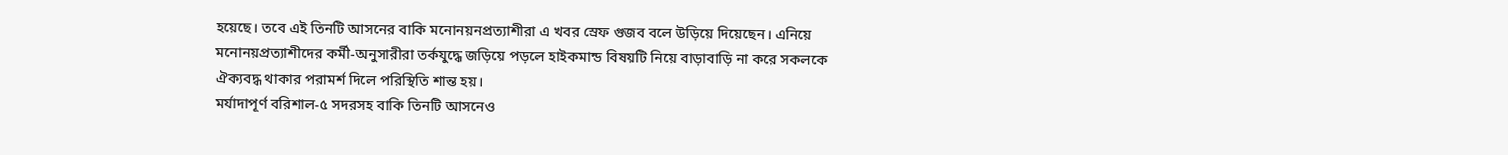হয়েছে। তবে এই তিনটি আসনের বাকি মনোনয়নপ্রত্যাশীরা এ খবর স্রেফ গুজব বলে উড়িয়ে দিয়েছেন। এনিয়ে মনোনয়প্রত্যাশীদের কর্মী-অনুসারীরা তর্কযুদ্ধে জড়িয়ে পড়লে হাইকমান্ড বিষয়টি নিয়ে বাড়াবাড়ি না করে সকলকে ঐক্যবদ্ধ থাকার পরামর্শ দিলে পরিস্থিতি শান্ত হয়।
মর্যাদাপূর্ণ বরিশাল-৫ সদরসহ বাকি তিনটি আসনেও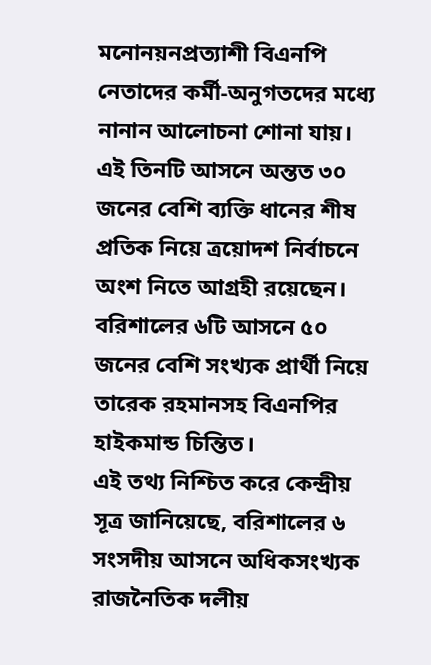মনোনয়নপ্রত্যাশী বিএনপি নেতাদের কর্মী-অনুগতদের মধ্যে নানান আলোচনা শোনা যায়। এই তিনটি আসনে অন্তত ৩০ জনের বেশি ব্যক্তি ধানের শীষ প্রতিক নিয়ে ত্রয়োদশ নির্বাচনে অংশ নিতে আগ্রহী রয়েছেন। বরিশালের ৬টি আসনে ৫০ জনের বেশি সংখ্যক প্রার্থী নিয়ে তারেক রহমানসহ বিএনপির হাইকমান্ড চিন্তিত।
এই তথ্য নিশ্চিত করে কেন্দ্রীয় সূত্র জানিয়েছে, বরিশালের ৬ সংসদীয় আসনে অধিকসংখ্যক রাজনৈতিক দলীয়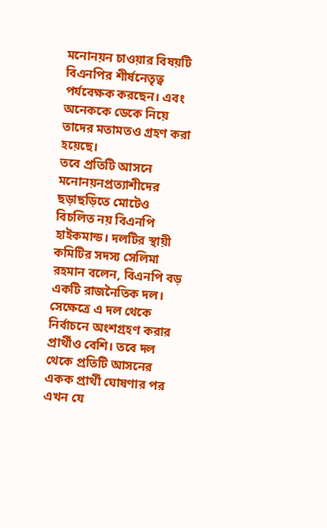মনোনয়ন চাওয়ার বিষয়টি বিএনপির শীর্ষনেতৃত্ব পর্যবেক্ষক করছেন। এবং অনেককে ডেকে নিয়ে তাদের মতামতও গ্রহণ করা হয়েছে।
তবে প্রতিটি আসনে মনোনয়নপ্রত্যাশীদের ছড়াছড়িতে মোটেও বিচলিত নয় বিএনপি হাইকমান্ড। দলটির স্থায়ী কমিটির সদস্য সেলিমা রহমান বলেন, বিএনপি বড় একটি রাজনৈতিক দল। সেক্ষেত্রে এ দল থেকে নির্বাচনে অংশগ্রহণ করার প্রার্থীও বেশি। তবে দল থেকে প্রতিটি আসনের একক প্রার্থী ঘোষণার পর এখন যে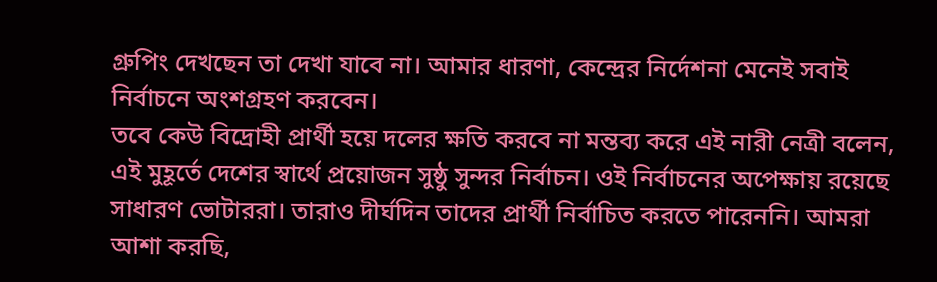গ্রুপিং দেখছেন তা দেখা যাবে না। আমার ধারণা, কেন্দ্রের নির্দেশনা মেনেই সবাই নির্বাচনে অংশগ্রহণ করবেন।
তবে কেউ বিদ্রোহী প্রার্থী হয়ে দলের ক্ষতি করবে না মন্তব্য করে এই নারী নেত্রী বলেন, এই মুহূর্তে দেশের স্বার্থে প্রয়োজন সুষ্ঠু সুন্দর নির্বাচন। ওই নির্বাচনের অপেক্ষায় রয়েছে সাধারণ ভোটাররা। তারাও দীর্ঘদিন তাদের প্রার্থী নির্বাচিত করতে পারেননি। আমরা আশা করছি,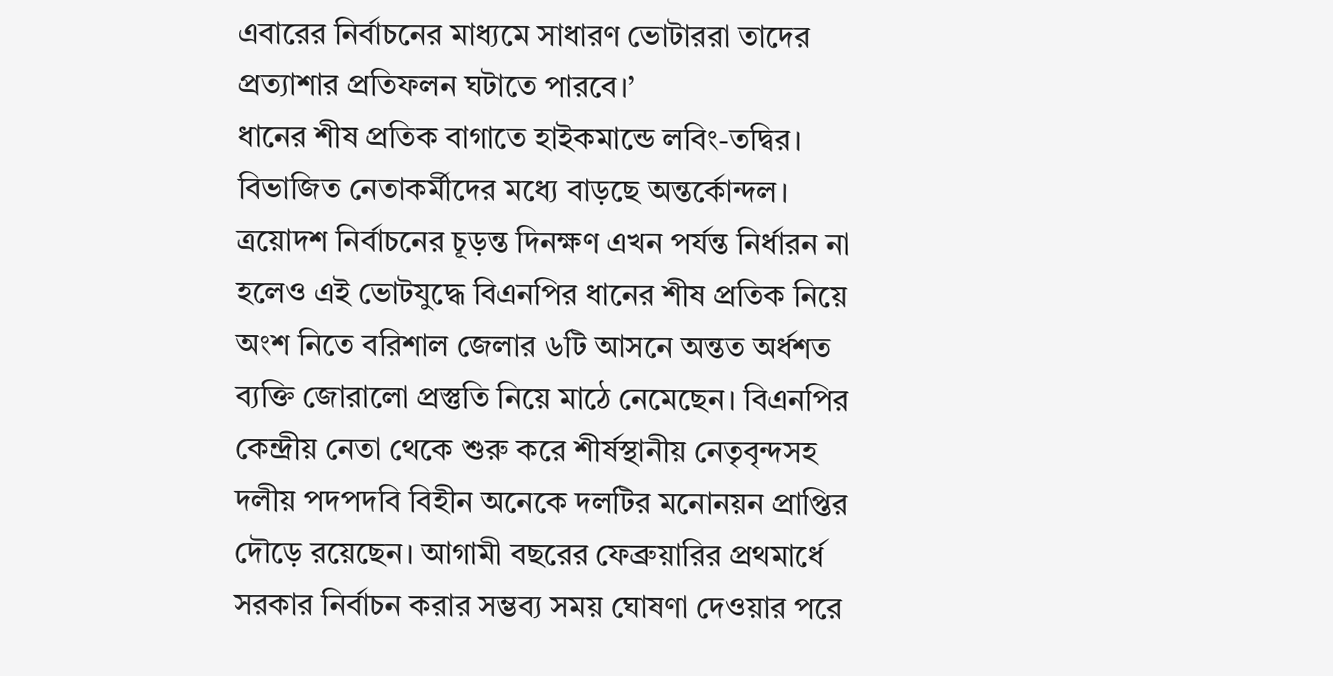এবারের নির্বাচনের মাধ্যমে সাধারণ ভোটাররা তাদের প্রত্যাশার প্রতিফলন ঘটাতে পারবে।’
ধানের শীষ প্রতিক বাগাতে হাইকমান্ডে লবিং-তদ্বির। বিভাজিত নেতাকর্মীদের মধ্যে বাড়ছে অন্তর্কোন্দল।
ত্রয়োদশ নির্বাচনের চূড়ন্ত দিনক্ষণ এখন পর্যন্ত নির্ধারন না হলেও এই ভোটযুদ্ধে বিএনপির ধানের শীষ প্রতিক নিয়ে অংশ নিতে বরিশাল জেলার ৬টি আসনে অন্তত অর্ধশত ব্যক্তি জোরালো প্রস্তুতি নিয়ে মাঠে নেমেছেন। বিএনপির কেন্দ্রীয় নেতা থেকে শুরু করে শীর্ষস্থানীয় নেতৃবৃন্দসহ দলীয় পদপদবি বিহীন অনেকে দলটির মনোনয়ন প্রাপ্তির দৌড়ে রয়েছেন। আগামী বছরের ফেব্রুয়ারির প্রথমার্ধে সরকার নির্বাচন করার সম্ভব্য সময় ঘোষণা দেওয়ার পরে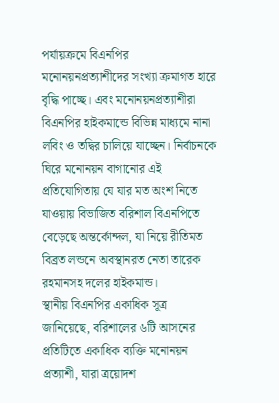পর্যায়ক্রমে বিএনপির মনোনয়নপ্রত্যাশীদের সংখ্যা ক্রমাগত হারে বৃদ্ধি পাচ্ছে। এবং মনোনয়নপ্রত্যাশীরা বিএনপির হাইকমান্ডে বিভিন্ন মাধ্যমে নানা লবিং ও তদ্বির চালিয়ে যাচ্ছেন। নির্বাচনকে ঘিরে মনোনয়ন বাগানোর এই প্রতিযোগিতায় যে যার মত অংশ নিতে যাওয়ায় বিভাজিত বরিশাল বিএনপিতে বেড়েছে অন্তর্কোন্দল, যা নিয়ে রীতিমত বিব্রত লন্ডনে অবস্থানরত নেতা তারেক রহমানসহ দলের হাইকমান্ড।
স্থানীয় বিএনপির একাধিক সূত্র জানিয়েছে, বরিশালের ৬টি আসনের প্রতিটিতে একাধিক ব্যক্তি মনোনয়ন প্রত্যাশী, যারা ত্রয়োদশ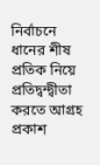নির্বাচনে ধানের শীষ প্রতিক নিয়ে প্রতিদ্বন্দ্বীতা করতে আগ্রহ প্রকাশ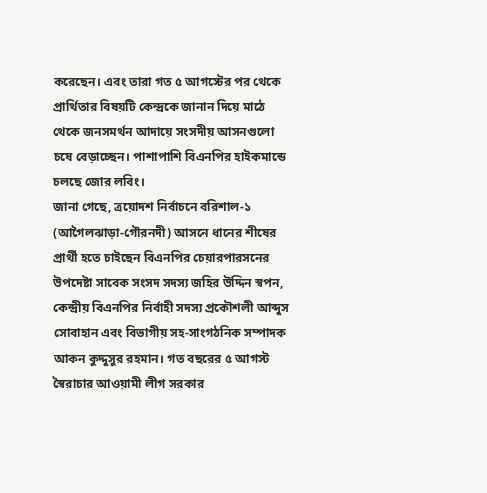করেছেন। এবং তারা গত ৫ আগস্টের পর থেকে প্রার্থিতার বিষয়টি কেন্দ্রকে জানান দিয়ে মাঠে থেকে জনসমর্থন আদায়ে সংসদীয় আসনগুলো চষে বেড়াচ্ছেন। পাশাপাশি বিএনপির হাইকমান্ডে চলছে জোর লবিং।
জানা গেছে, ত্রয়োদশ নির্বাচনে বরিশাল-১ (আগৈলঝাড়া-গৌরনদী) আসনে ধানের শীষের প্রার্থী হতে চাইছেন বিএনপির চেয়ারপারসনের উপদেষ্টা সাবেক সংসদ সদস্য জহির উদ্দিন স্বপন, কেন্দ্রীয় বিএনপির নির্বাহী সদস্য প্রকৌশলী আব্দুস সোবাহান এবং বিভাগীয় সহ-সাংগঠনিক সম্পাদক আকন কুদ্দুসুর রহমান। গত বছরের ৫ আগস্ট স্বৈরাচার আওয়ামী লীগ সরকার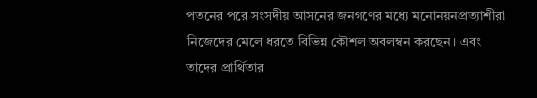পতনের পরে সংসদীয় আসনের জনগণের মধ্যে মনোনয়নপ্রত্যাশীরা নিজেদের মেলে ধরতে বিভিন্ন কৌশল অবলম্বন করছেন। এবং তাদের প্রার্থিতার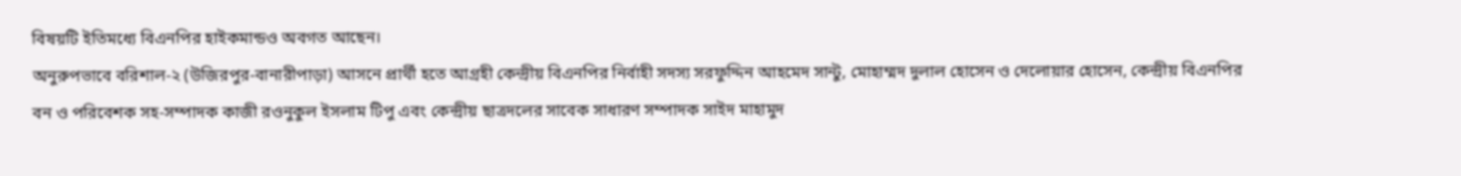বিষয়টি ইতিমধ্যে বিএনপির হাইকমান্ডও অবগত আছেন।
অনুরুপভাবে বরিশাল-২ (উজিরপুর-বানারীপাড়া) আসনে প্রার্থী হতে আগ্রহী কেন্দ্রীয় বিএনপির নির্বাহী সদস্য সরফুদ্দিন আহমেদ সান্টু, মোহাম্মদ দুলাল হোসেন ও দেলোয়ার হোসেন, কেন্দ্রীয় বিএনপির বন ও পরিবেশক সহ-সম্পাদক কাজী রওনুকুল ইসলাম টিপু এবং কেন্দ্রীয় ছাত্রদলের সাবেক সাধারণ সম্পাদক সাইদ মাহামুদ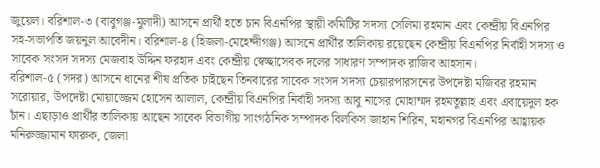জুয়েল। বরিশাল-৩ (বাবুগঞ্জ-মুলাদী) আসনে প্রার্থী হতে চান বিএনপির স্থায়ী কমিটির সদস্য সেলিমা রহমান এবং কেন্দ্রীয় বিএনপির সহ-সভাপতি জয়নুল আবেদীন। বরিশাল-৪ (হিজলা-মেহেন্দীগঞ্জ) আসনে প্রার্থীর তালিকায় রয়েছেন কেন্দ্রীয় বিএনপির নির্বাহী সদস্য ও সাবেক সংসদ সদস্য মেজবাহ উদ্দিন ফরহাদ এবং কেন্দ্রীয় স্বেচ্ছাসেবক দলের সাধারণ সম্পাদক রাজিব আহসান।
বরিশাল-৫ (সদর) আসনে ধানের শীষ প্রতিক চাইছেন তিনবারের সাবেক সংসদ সদস্য চেয়ারপারসনের উপদেষ্টা মজিবর রহমান সরোয়ার, উপদেষ্টা মোয়াজ্জেম হোসেন আলাল, কেন্দ্রীয় বিএনপির নির্বাহী সদস্য আবু নাসের মোহাম্মদ রহমতুল্লাহ এবং এবায়েদুল হক চাঁন। এছাড়াও প্রার্থীর তালিকায় আছেন সাবেক বিভাগীয় সাংগঠনিক সম্পাদক বিলকিস জাহান শিরিন, মহানগর বিএনপির আহ্বায়ক মনিরুজ্জামান ফারুক, জেলা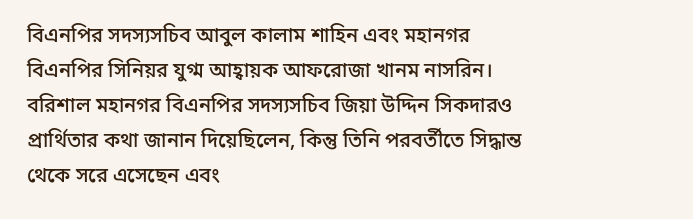বিএনপির সদস্যসচিব আবুল কালাম শাহিন এবং মহানগর বিএনপির সিনিয়র যুগ্ম আহ্বায়ক আফরোজা খানম নাসরিন। বরিশাল মহানগর বিএনপির সদস্যসচিব জিয়া উদ্দিন সিকদারও প্রার্থিতার কথা জানান দিয়েছিলেন, কিন্তু তিনি পরবর্তীতে সিদ্ধান্ত থেকে সরে এসেছেন এবং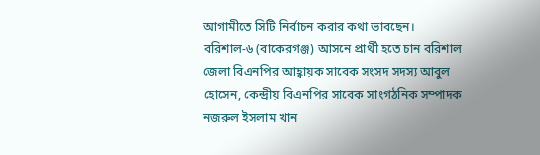আগামীতে সিটি নির্বাচন করার কথা ভাবছেন।
বরিশাল-৬ (বাকেরগঞ্জ) আসনে প্রার্থী হতে চান বরিশাল জেলা বিএনপির আহ্বায়ক সাবেক সংসদ সদস্য আবুল হোসেন, কেন্দ্রীয় বিএনপির সাবেক সাংগঠনিক সম্পাদক নজরুল ইসলাম খান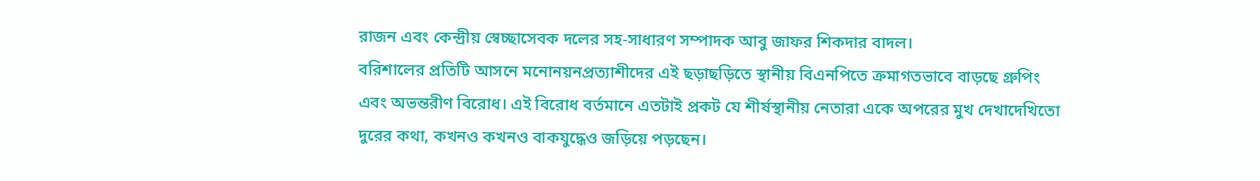রাজন এবং কেন্দ্রীয় স্বেচ্ছাসেবক দলের সহ-সাধারণ সম্পাদক আবু জাফর শিকদার বাদল।
বরিশালের প্রতিটি আসনে মনোনয়নপ্রত্যাশীদের এই ছড়াছড়িতে স্থানীয় বিএনপিতে ক্রমাগতভাবে বাড়ছে গ্রুপিং এবং অভন্তরীণ বিরোধ। এই বিরোধ বর্তমানে এতটাই প্রকট যে শীর্ষস্থানীয় নেতারা একে অপরের মুখ দেখাদেখিতো দুরের কথা, কখনও কখনও বাকযুদ্ধেও জড়িয়ে পড়ছেন।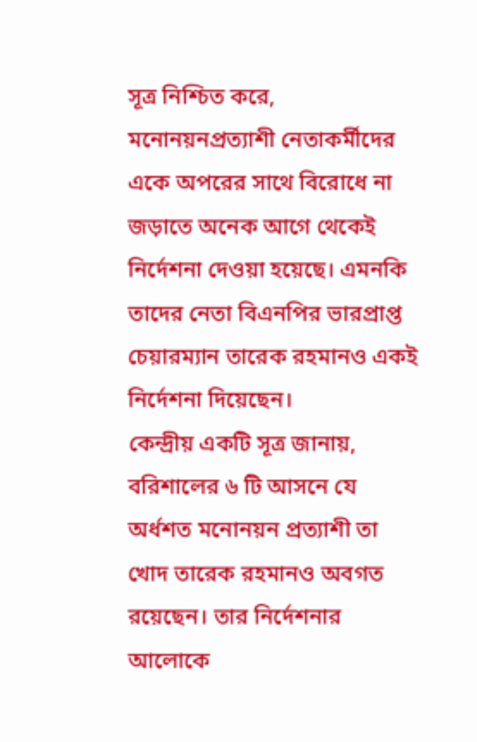সূত্র নিশ্চিত করে, মনোনয়নপ্রত্যাশী নেতাকর্মীদের একে অপরের সাথে বিরোধে না জড়াতে অনেক আগে থেকেই নির্দেশনা দেওয়া হয়েছে। এমনকি তাদের নেতা বিএনপির ভারপ্রাপ্ত চেয়ারম্যান তারেক রহমানও একই নির্দেশনা দিয়েছেন।
কেন্দ্রীয় একটি সূত্র জানায়, বরিশালের ৬ টি আসনে যে অর্ধশত মনোনয়ন প্রত্যাশী তা খোদ তারেক রহমানও অবগত রয়েছেন। তার নির্দেশনার আলোকে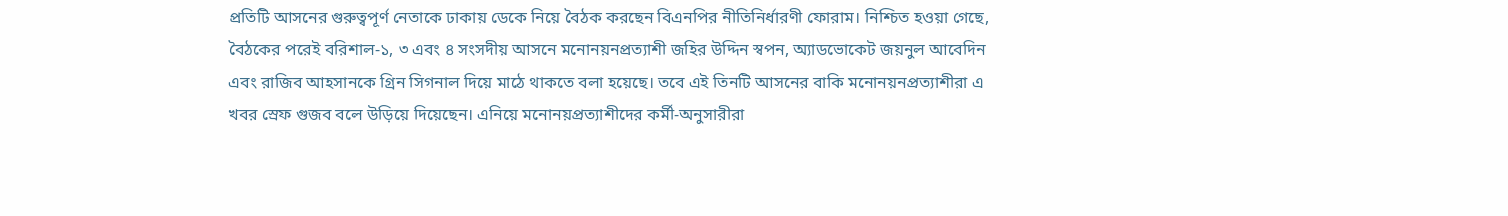প্রতিটি আসনের গুরুত্বপূর্ণ নেতাকে ঢাকায় ডেকে নিয়ে বৈঠক করছেন বিএনপির নীতিনির্ধারণী ফোরাম। নিশ্চিত হওয়া গেছে, বৈঠকের পরেই বরিশাল-১, ৩ এবং ৪ সংসদীয় আসনে মনোনয়নপ্রত্যাশী জহির উদ্দিন স্বপন, অ্যাডভোকেট জয়নুল আবেদিন এবং রাজিব আহসানকে গ্রিন সিগনাল দিয়ে মাঠে থাকতে বলা হয়েছে। তবে এই তিনটি আসনের বাকি মনোনয়নপ্রত্যাশীরা এ খবর স্রেফ গুজব বলে উড়িয়ে দিয়েছেন। এনিয়ে মনোনয়প্রত্যাশীদের কর্মী-অনুসারীরা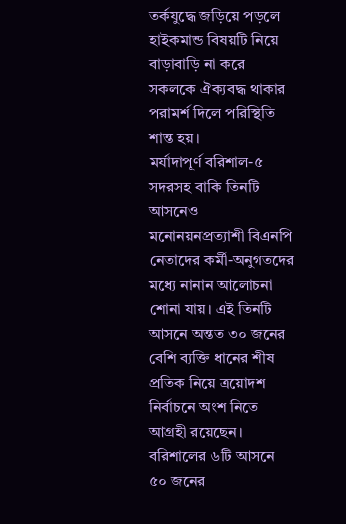তর্কযুদ্ধে জড়িয়ে পড়লে হাইকমান্ড বিষয়টি নিয়ে বাড়াবাড়ি না করে সকলকে ঐক্যবদ্ধ থাকার পরামর্শ দিলে পরিস্থিতি শান্ত হয়।
মর্যাদাপূর্ণ বরিশাল-৫ সদরসহ বাকি তিনটি আসনেও মনোনয়নপ্রত্যাশী বিএনপি নেতাদের কর্মী-অনুগতদের মধ্যে নানান আলোচনা শোনা যায়। এই তিনটি আসনে অন্তত ৩০ জনের বেশি ব্যক্তি ধানের শীষ প্রতিক নিয়ে ত্রয়োদশ নির্বাচনে অংশ নিতে আগ্রহী রয়েছেন। বরিশালের ৬টি আসনে ৫০ জনের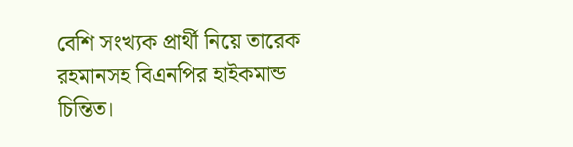বেশি সংখ্যক প্রার্থী নিয়ে তারেক রহমানসহ বিএনপির হাইকমান্ড চিন্তিত।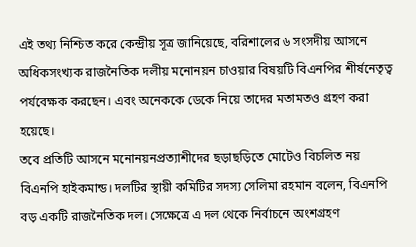এই তথ্য নিশ্চিত করে কেন্দ্রীয় সূত্র জানিয়েছে, বরিশালের ৬ সংসদীয় আসনে অধিকসংখ্যক রাজনৈতিক দলীয় মনোনয়ন চাওয়ার বিষয়টি বিএনপির শীর্ষনেতৃত্ব পর্যবেক্ষক করছেন। এবং অনেককে ডেকে নিয়ে তাদের মতামতও গ্রহণ করা হয়েছে।
তবে প্রতিটি আসনে মনোনয়নপ্রত্যাশীদের ছড়াছড়িতে মোটেও বিচলিত নয় বিএনপি হাইকমান্ড। দলটির স্থায়ী কমিটির সদস্য সেলিমা রহমান বলেন, বিএনপি বড় একটি রাজনৈতিক দল। সেক্ষেত্রে এ দল থেকে নির্বাচনে অংশগ্রহণ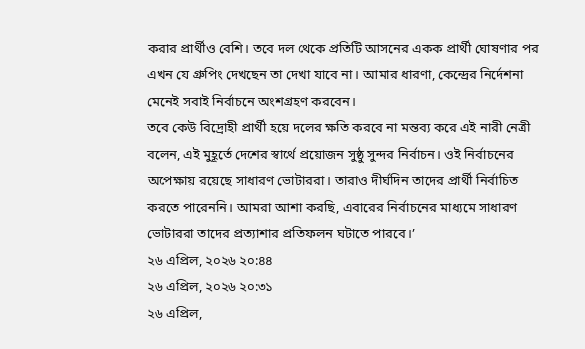করার প্রার্থীও বেশি। তবে দল থেকে প্রতিটি আসনের একক প্রার্থী ঘোষণার পর এখন যে গ্রুপিং দেখছেন তা দেখা যাবে না। আমার ধারণা, কেন্দ্রের নির্দেশনা মেনেই সবাই নির্বাচনে অংশগ্রহণ করবেন।
তবে কেউ বিদ্রোহী প্রার্থী হয়ে দলের ক্ষতি করবে না মন্তব্য করে এই নারী নেত্রী বলেন, এই মুহূর্তে দেশের স্বার্থে প্রয়োজন সুষ্ঠু সুন্দর নির্বাচন। ওই নির্বাচনের অপেক্ষায় রয়েছে সাধারণ ভোটাররা। তারাও দীর্ঘদিন তাদের প্রার্থী নির্বাচিত করতে পারেননি। আমরা আশা করছি, এবারের নির্বাচনের মাধ্যমে সাধারণ ভোটাররা তাদের প্রত্যাশার প্রতিফলন ঘটাতে পারবে।’
২৬ এপ্রিল, ২০২৬ ২০:৪৪
২৬ এপ্রিল, ২০২৬ ২০:৩১
২৬ এপ্রিল,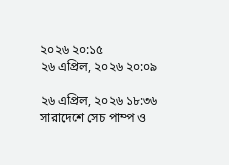২০২৬ ২০:১৫
২৬ এপ্রিল, ২০২৬ ২০:০৯

২৬ এপ্রিল, ২০২৬ ১৮:৩৬
সারাদেশে সেচ পাম্প ও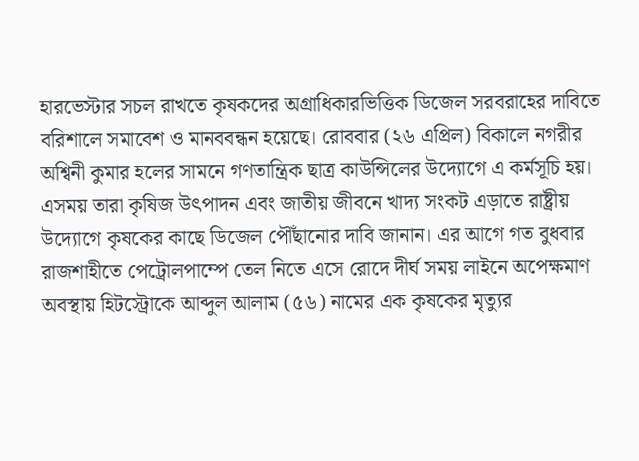হারভেস্টার সচল রাখতে কৃষকদের অগ্রাধিকারভিত্তিক ডিজেল সরবরাহের দাবিতে বরিশালে সমাবেশ ও মানববন্ধন হয়েছে। রোববার (২৬ এপ্রিল) বিকালে নগরীর অশ্বিনী কুমার হলের সামনে গণতান্ত্রিক ছাত্র কাউন্সিলের উদ্যোগে এ কর্মসূচি হয়।
এসময় তারা কৃষিজ উৎপাদন এবং জাতীয় জীবনে খাদ্য সংকট এড়াতে রাষ্ট্রীয় উদ্যোগে কৃষকের কাছে ডিজেল পৌঁছানোর দাবি জানান। এর আগে গত বুধবার রাজশাহীতে পেট্রোলপাম্পে তেল নিতে এসে রোদে দীর্ঘ সময় লাইনে অপেক্ষমাণ অবস্থায় হিটস্ট্রোকে আব্দুল আলাম (৫৬) নামের এক কৃষকের মৃত্যুর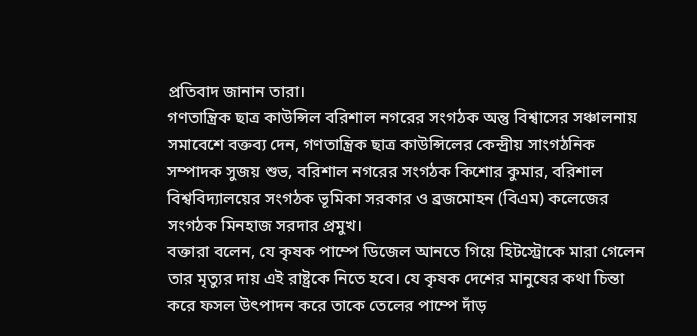প্রতিবাদ জানান তারা।
গণতান্ত্রিক ছাত্র কাউন্সিল বরিশাল নগরের সংগঠক অন্তু বিশ্বাসের সঞ্চালনায় সমাবেশে বক্তব্য দেন, গণতান্ত্রিক ছাত্র কাউন্সিলের কেন্দ্রীয় সাংগঠনিক সম্পাদক সুজয় শুভ, বরিশাল নগরের সংগঠক কিশোর কুমার, বরিশাল বিশ্ববিদ্যালয়ের সংগঠক ভূমিকা সরকার ও ব্রজমোহন (বিএম) কলেজের সংগঠক মিনহাজ সরদার প্রমুখ।
বক্তারা বলেন, যে কৃষক পাম্পে ডিজেল আনতে গিয়ে হিটস্ট্রোকে মারা গেলেন তার মৃত্যুর দায় এই রাষ্ট্রকে নিতে হবে। যে কৃষক দেশের মানুষের কথা চিন্তা করে ফসল উৎপাদন করে তাকে তেলের পাম্পে দাঁড়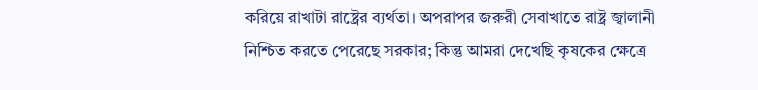করিয়ে রাখাটা রাষ্ট্রের ব্যর্থতা। অপরাপর জরুরী সেবাখাতে রাষ্ট্র জ্বালানী নিশ্চিত করতে পেরেছে সরকার; কিন্তু আমরা দেখেছি কৃষকের ক্ষেত্রে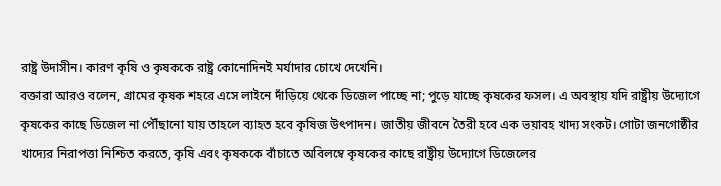রাষ্ট্র উদাসীন। কারণ কৃষি ও কৃষককে রাষ্ট্র কোনোদিনই মর্যাদার চোখে দেখেনি।
বক্তারা আরও বলেন, গ্রামের কৃষক শহরে এসে লাইনে দাঁড়িয়ে থেকে ডিজেল পাচ্ছে না; পুড়ে যাচ্ছে কৃষকের ফসল। এ অবস্থায় যদি রাষ্ট্রীয় উদ্যোগে কৃষকের কাছে ডিজেল না পৌঁছানো যায় তাহলে ব্যাহত হবে কৃষিজ উৎপাদন। জাতীয় জীবনে তৈরী হবে এক ভয়াবহ খাদ্য সংকট। গোটা জনগোষ্ঠীর খাদ্যের নিরাপত্তা নিশ্চিত করতে, কৃষি এবং কৃষককে বাঁচাতে অবিলম্বে কৃষকের কাছে রাষ্ট্রীয় উদ্যোগে ডিজেলের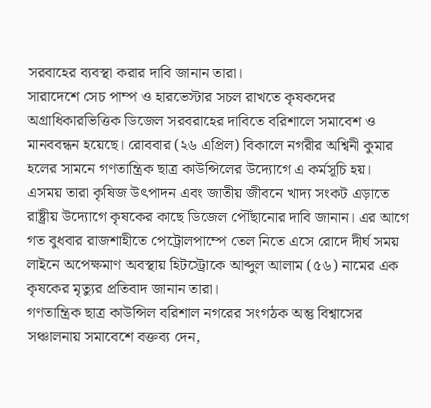সরবাহের ব্যবস্থা করার দাবি জানান তারা।
সারাদেশে সেচ পাম্প ও হারভেস্টার সচল রাখতে কৃষকদের অগ্রাধিকারভিত্তিক ডিজেল সরবরাহের দাবিতে বরিশালে সমাবেশ ও মানববন্ধন হয়েছে। রোববার (২৬ এপ্রিল) বিকালে নগরীর অশ্বিনী কুমার হলের সামনে গণতান্ত্রিক ছাত্র কাউন্সিলের উদ্যোগে এ কর্মসূচি হয়।
এসময় তারা কৃষিজ উৎপাদন এবং জাতীয় জীবনে খাদ্য সংকট এড়াতে রাষ্ট্রীয় উদ্যোগে কৃষকের কাছে ডিজেল পৌঁছানোর দাবি জানান। এর আগে গত বুধবার রাজশাহীতে পেট্রোলপাম্পে তেল নিতে এসে রোদে দীর্ঘ সময় লাইনে অপেক্ষমাণ অবস্থায় হিটস্ট্রোকে আব্দুল আলাম (৫৬) নামের এক কৃষকের মৃত্যুর প্রতিবাদ জানান তারা।
গণতান্ত্রিক ছাত্র কাউন্সিল বরিশাল নগরের সংগঠক অন্তু বিশ্বাসের সঞ্চালনায় সমাবেশে বক্তব্য দেন,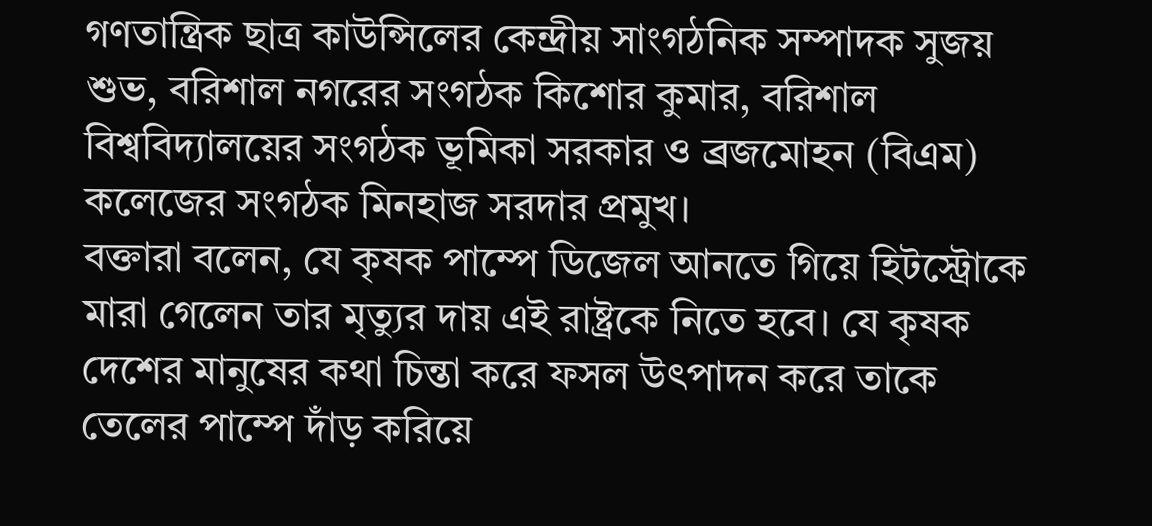গণতান্ত্রিক ছাত্র কাউন্সিলের কেন্দ্রীয় সাংগঠনিক সম্পাদক সুজয় শুভ, বরিশাল নগরের সংগঠক কিশোর কুমার, বরিশাল বিশ্ববিদ্যালয়ের সংগঠক ভূমিকা সরকার ও ব্রজমোহন (বিএম) কলেজের সংগঠক মিনহাজ সরদার প্রমুখ।
বক্তারা বলেন, যে কৃষক পাম্পে ডিজেল আনতে গিয়ে হিটস্ট্রোকে মারা গেলেন তার মৃত্যুর দায় এই রাষ্ট্রকে নিতে হবে। যে কৃষক দেশের মানুষের কথা চিন্তা করে ফসল উৎপাদন করে তাকে তেলের পাম্পে দাঁড় করিয়ে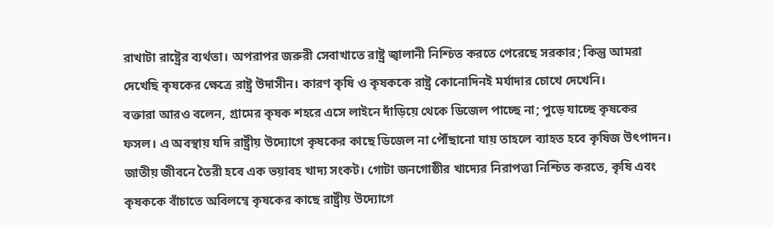রাখাটা রাষ্ট্রের ব্যর্থতা। অপরাপর জরুরী সেবাখাতে রাষ্ট্র জ্বালানী নিশ্চিত করতে পেরেছে সরকার; কিন্তু আমরা দেখেছি কৃষকের ক্ষেত্রে রাষ্ট্র উদাসীন। কারণ কৃষি ও কৃষককে রাষ্ট্র কোনোদিনই মর্যাদার চোখে দেখেনি।
বক্তারা আরও বলেন, গ্রামের কৃষক শহরে এসে লাইনে দাঁড়িয়ে থেকে ডিজেল পাচ্ছে না; পুড়ে যাচ্ছে কৃষকের ফসল। এ অবস্থায় যদি রাষ্ট্রীয় উদ্যোগে কৃষকের কাছে ডিজেল না পৌঁছানো যায় তাহলে ব্যাহত হবে কৃষিজ উৎপাদন। জাতীয় জীবনে তৈরী হবে এক ভয়াবহ খাদ্য সংকট। গোটা জনগোষ্ঠীর খাদ্যের নিরাপত্তা নিশ্চিত করতে, কৃষি এবং কৃষককে বাঁচাতে অবিলম্বে কৃষকের কাছে রাষ্ট্রীয় উদ্যোগে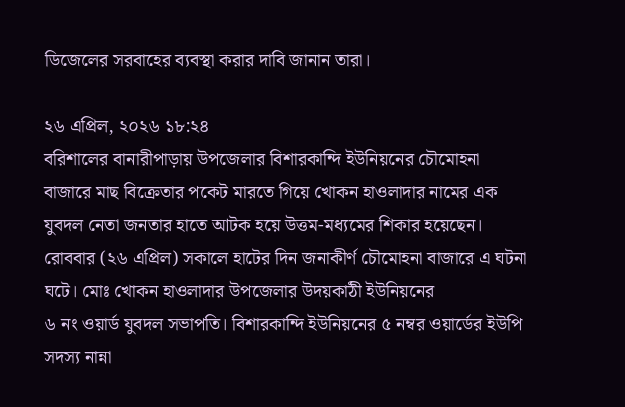ডিজেলের সরবাহের ব্যবস্থা করার দাবি জানান তারা।

২৬ এপ্রিল, ২০২৬ ১৮:২৪
বরিশালের বানারীপাড়ায় উপজেলার বিশারকান্দি ইউনিয়নের চৌমোহনা বাজারে মাছ বিক্রেতার পকেট মারতে গিয়ে খোকন হাওলাদার নামের এক যুবদল নেতা জনতার হাতে আটক হয়ে উত্তম-মধ্যমের শিকার হয়েছেন। রোববার (২৬ এপ্রিল) সকালে হাটের দিন জনাকীর্ণ চৌমোহনা বাজারে এ ঘটনা ঘটে। মোঃ খোকন হাওলাদার উপজেলার উদয়কাঠী ইউনিয়নের
৬ নং ওয়ার্ড যুবদল সভাপতি। বিশারকান্দি ইউনিয়নের ৫ নম্বর ওয়ার্ডের ইউপি সদস্য নান্না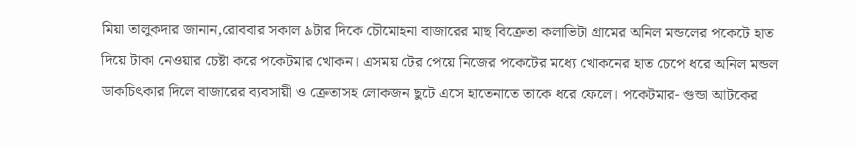মিয়া তালুকদার জানান,রোববার সকাল ৯টার দিকে চৌমোহনা বাজারের মাছ বিক্রেতা কলাভিটা গ্রামের অনিল মন্ডলের পকেটে হাত দিয়ে টাকা নেওয়ার চেষ্টা করে পকেটমার খোকন। এসময় টের পেয়ে নিজের পকেটের মধ্যে খোকনের হাত চেপে ধরে অনিল মন্ডল ডাকচিৎকার দিলে বাজারের ব্যবসায়ী ও ক্রেতাসহ লোকজন ছুটে এসে হাতেনাতে তাকে ধরে ফেলে। পকেটমার- গুন্ডা আটকের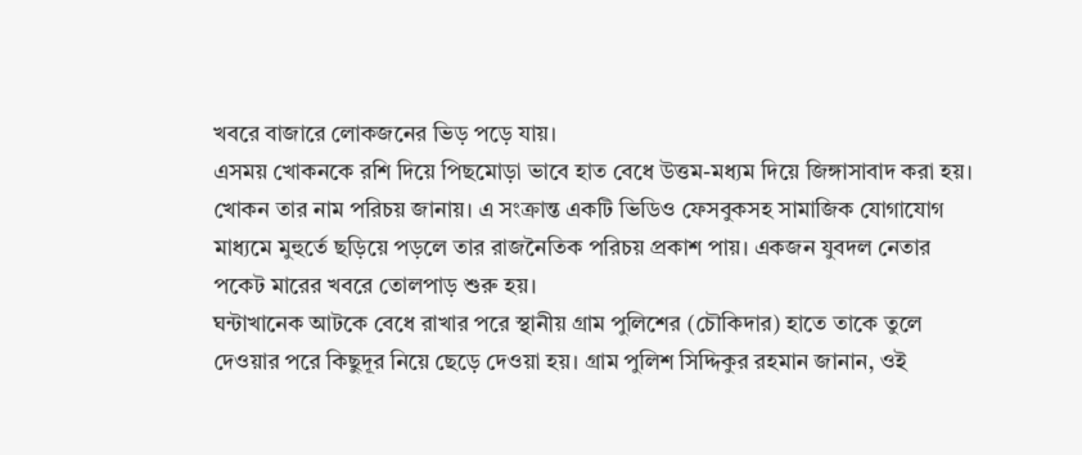খবরে বাজারে লোকজনের ভিড় পড়ে যায়।
এসময় খোকনকে রশি দিয়ে পিছমোড়া ভাবে হাত বেধে উত্তম-মধ্যম দিয়ে জিঙ্গাসাবাদ করা হয়। খোকন তার নাম পরিচয় জানায়। এ সংক্রান্ত একটি ভিডিও ফেসবুকসহ সামাজিক যোগাযোগ মাধ্যমে মুহুর্তে ছড়িয়ে পড়লে তার রাজনৈতিক পরিচয় প্রকাশ পায়। একজন যুবদল নেতার পকেট মারের খবরে তোলপাড় শুরু হয়।
ঘন্টাখানেক আটকে বেধে রাখার পরে স্থানীয় গ্রাম পুলিশের (চৌকিদার) হাতে তাকে তুলে দেওয়ার পরে কিছুদূর নিয়ে ছেড়ে দেওয়া হয়। গ্রাম পুলিশ সিদ্দিকুর রহমান জানান, ওই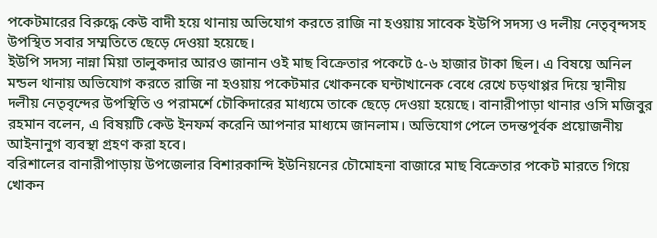পকেটমারের বিরুদ্ধে কেউ বাদী হয়ে থানায় অভিযোগ করতে রাজি না হওয়ায় সাবেক ইউপি সদস্য ও দলীয় নেতৃবৃন্দসহ উপস্থিত সবার সম্মতিতে ছেড়ে দেওয়া হয়েছে।
ইউপি সদস্য নান্না মিয়া তালুকদার আরও জানান ওই মাছ বিক্রেতার পকেটে ৫-৬ হাজার টাকা ছিল। এ বিষয়ে অনিল মন্ডল থানায় অভিযোগ করতে রাজি না হওয়ায় পকেটমার খোকনকে ঘন্টাখানেক বেধে রেখে চড়থাপ্পর দিয়ে স্থানীয় দলীয় নেতৃবৃন্দের উপস্থিতি ও পরামর্শে চৌকিদারের মাধ্যমে তাকে ছেড়ে দেওয়া হয়েছে। বানারীপাড়া থানার ওসি মজিবুর রহমান বলেন, এ বিষয়টি কেউ ইনফর্ম করেনি আপনার মাধ্যমে জানলাম। অভিযোগ পেলে তদন্তপূর্বক প্রয়োজনীয় আইনানুগ ব্যবস্থা গ্রহণ করা হবে।
বরিশালের বানারীপাড়ায় উপজেলার বিশারকান্দি ইউনিয়নের চৌমোহনা বাজারে মাছ বিক্রেতার পকেট মারতে গিয়ে খোকন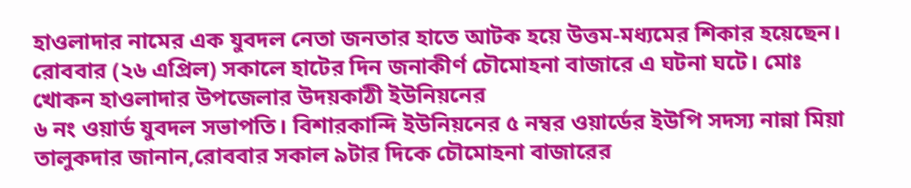হাওলাদার নামের এক যুবদল নেতা জনতার হাতে আটক হয়ে উত্তম-মধ্যমের শিকার হয়েছেন। রোববার (২৬ এপ্রিল) সকালে হাটের দিন জনাকীর্ণ চৌমোহনা বাজারে এ ঘটনা ঘটে। মোঃ খোকন হাওলাদার উপজেলার উদয়কাঠী ইউনিয়নের
৬ নং ওয়ার্ড যুবদল সভাপতি। বিশারকান্দি ইউনিয়নের ৫ নম্বর ওয়ার্ডের ইউপি সদস্য নান্না মিয়া তালুকদার জানান,রোববার সকাল ৯টার দিকে চৌমোহনা বাজারের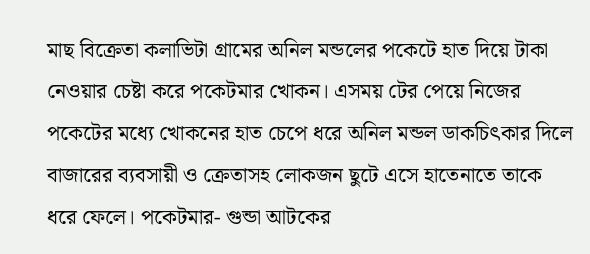মাছ বিক্রেতা কলাভিটা গ্রামের অনিল মন্ডলের পকেটে হাত দিয়ে টাকা নেওয়ার চেষ্টা করে পকেটমার খোকন। এসময় টের পেয়ে নিজের পকেটের মধ্যে খোকনের হাত চেপে ধরে অনিল মন্ডল ডাকচিৎকার দিলে বাজারের ব্যবসায়ী ও ক্রেতাসহ লোকজন ছুটে এসে হাতেনাতে তাকে ধরে ফেলে। পকেটমার- গুন্ডা আটকের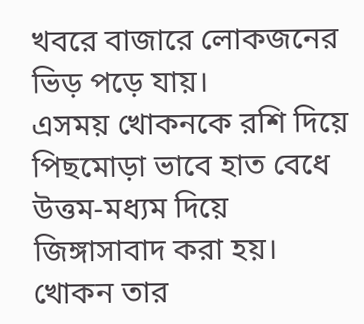খবরে বাজারে লোকজনের ভিড় পড়ে যায়।
এসময় খোকনকে রশি দিয়ে পিছমোড়া ভাবে হাত বেধে উত্তম-মধ্যম দিয়ে জিঙ্গাসাবাদ করা হয়। খোকন তার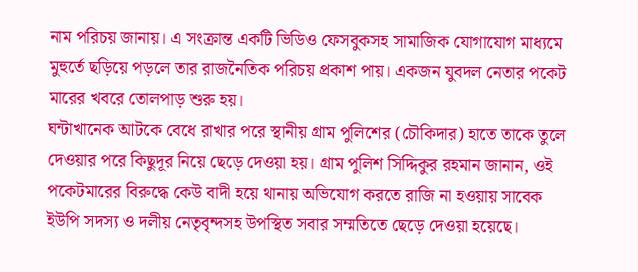নাম পরিচয় জানায়। এ সংক্রান্ত একটি ভিডিও ফেসবুকসহ সামাজিক যোগাযোগ মাধ্যমে মুহুর্তে ছড়িয়ে পড়লে তার রাজনৈতিক পরিচয় প্রকাশ পায়। একজন যুবদল নেতার পকেট মারের খবরে তোলপাড় শুরু হয়।
ঘন্টাখানেক আটকে বেধে রাখার পরে স্থানীয় গ্রাম পুলিশের (চৌকিদার) হাতে তাকে তুলে দেওয়ার পরে কিছুদূর নিয়ে ছেড়ে দেওয়া হয়। গ্রাম পুলিশ সিদ্দিকুর রহমান জানান, ওই পকেটমারের বিরুদ্ধে কেউ বাদী হয়ে থানায় অভিযোগ করতে রাজি না হওয়ায় সাবেক ইউপি সদস্য ও দলীয় নেতৃবৃন্দসহ উপস্থিত সবার সম্মতিতে ছেড়ে দেওয়া হয়েছে।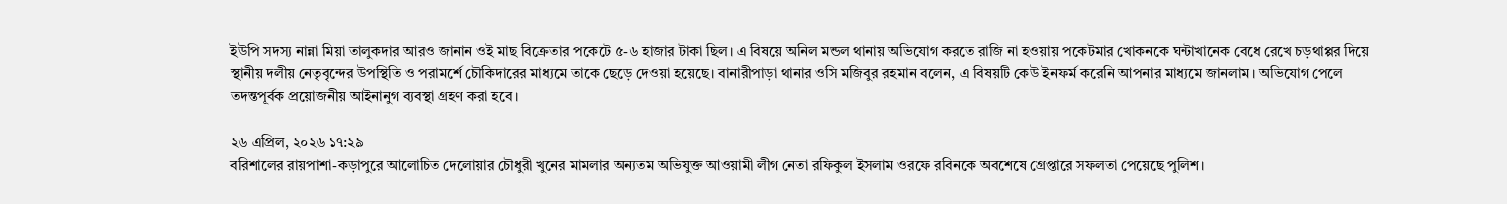ইউপি সদস্য নান্না মিয়া তালুকদার আরও জানান ওই মাছ বিক্রেতার পকেটে ৫-৬ হাজার টাকা ছিল। এ বিষয়ে অনিল মন্ডল থানায় অভিযোগ করতে রাজি না হওয়ায় পকেটমার খোকনকে ঘন্টাখানেক বেধে রেখে চড়থাপ্পর দিয়ে স্থানীয় দলীয় নেতৃবৃন্দের উপস্থিতি ও পরামর্শে চৌকিদারের মাধ্যমে তাকে ছেড়ে দেওয়া হয়েছে। বানারীপাড়া থানার ওসি মজিবুর রহমান বলেন, এ বিষয়টি কেউ ইনফর্ম করেনি আপনার মাধ্যমে জানলাম। অভিযোগ পেলে তদন্তপূর্বক প্রয়োজনীয় আইনানুগ ব্যবস্থা গ্রহণ করা হবে।

২৬ এপ্রিল, ২০২৬ ১৭:২৯
বরিশালের রায়পাশা-কড়াপুরে আলোচিত দেলোয়ার চৌধুরী খুনের মামলার অন্যতম অভিযুক্ত আওয়ামী লীগ নেতা রফিকুল ইসলাম ওরফে রবিনকে অবশেষে গ্রেপ্তারে সফলতা পেয়েছে পুলিশ।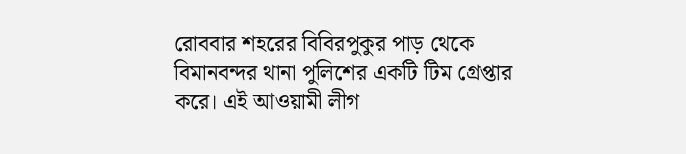রোববার শহরের বিবিরপুকুর পাড় থেকে বিমানবন্দর থানা পুলিশের একটি টিম গ্রেপ্তার করে। এই আওয়ামী লীগ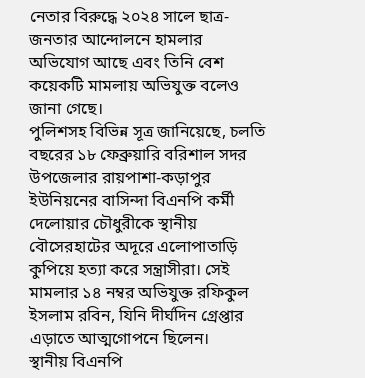নেতার বিরুদ্ধে ২০২৪ সালে ছাত্র-জনতার আন্দোলনে হামলার অভিযোগ আছে এবং তিনি বেশ কয়েকটি মামলায় অভিযুক্ত বলেও জানা গেছে।
পুলিশসহ বিভিন্ন সূত্র জানিয়েছে, চলতি বছরের ১৮ ফেব্রুয়ারি বরিশাল সদর উপজেলার রায়পাশা-কড়াপুর ইউনিয়নের বাসিন্দা বিএনপি কর্মী দেলোয়ার চৌধুরীকে স্থানীয় বৌসেরহাটের অদূরে এলোপাতাড়ি কুপিয়ে হত্যা করে সন্ত্রাসীরা। সেই মামলার ১৪ নম্বর অভিযুক্ত রফিকুল ইসলাম রবিন, যিনি দীর্ঘদিন গ্রেপ্তার এড়াতে আত্মগোপনে ছিলেন।
স্থানীয় বিএনপি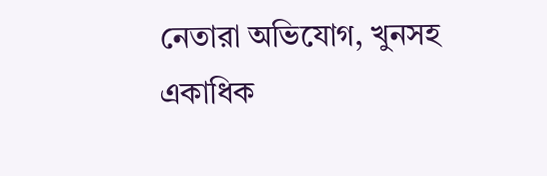নেতারা অভিযোগ, খুনসহ একাধিক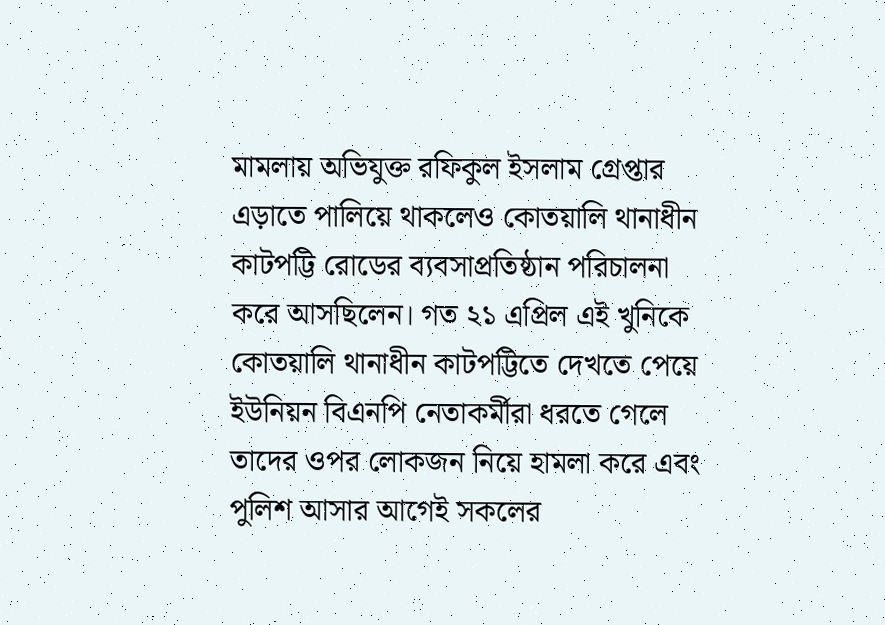মামলায় অভিযুক্ত রফিকুল ইসলাম গ্রেপ্তার এড়াতে পালিয়ে থাকলেও কোতয়ালি থানাধীন কাটপট্টি রোডের ব্যবসাপ্রতিষ্ঠান পরিচালনা করে আসছিলেন। গত ২১ এপ্রিল এই খুনিকে কোতয়ালি থানাধীন কাটপট্টিতে দেখতে পেয়ে ইউনিয়ন বিএনপি নেতাকর্মীরা ধরতে গেলে তাদের ওপর লোকজন নিয়ে হামলা করে এবং পুলিশ আসার আগেই সকলের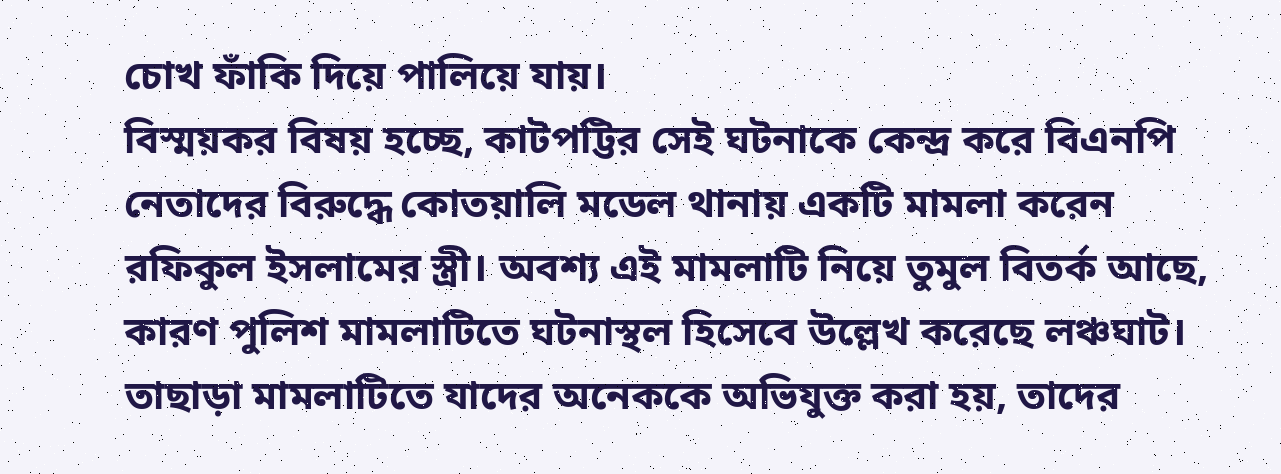চোখ ফাঁকি দিয়ে পালিয়ে যায়।
বিস্ময়কর বিষয় হচ্ছে, কাটপট্টির সেই ঘটনাকে কেন্দ্র করে বিএনপি নেতাদের বিরুদ্ধে কোতয়ালি মডেল থানায় একটি মামলা করেন রফিকুল ইসলামের স্ত্রী। অবশ্য এই মামলাটি নিয়ে তুমুল বিতর্ক আছে, কারণ পুলিশ মামলাটিতে ঘটনাস্থল হিসেবে উল্লেখ করেছে লঞ্চঘাট। তাছাড়া মামলাটিতে যাদের অনেককে অভিযুক্ত করা হয়, তাদের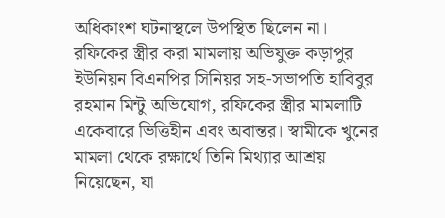অধিকাংশ ঘটনাস্থলে উপস্থিত ছিলেন না।
রফিকের স্ত্রীর করা মামলায় অভিযুক্ত কড়াপুর ইউনিয়ন বিএনপির সিনিয়র সহ-সভাপতি হাবিবুর রহমান মিন্টু অভিযোগ, রফিকের স্ত্রীর মামলাটি একেবারে ভিত্তিহীন এবং অবান্তর। স্বামীকে খুনের মামলা থেকে রক্ষার্থে তিনি মিথ্যার আশ্রয় নিয়েছেন, যা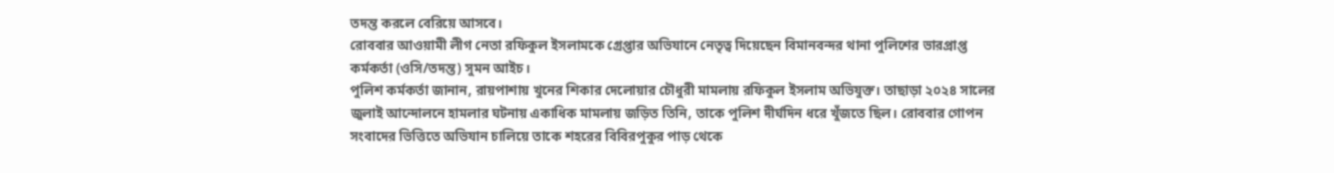তদন্ত করলে বেরিয়ে আসবে।
রোববার আওয়ামী লীগ নেতা রফিকুল ইসলামকে গ্রেপ্তার অভিযানে নেতৃত্ব দিয়েছেন বিমানবন্দর থানা পুলিশের ভারপ্রাপ্ত কর্মকর্তা (ওসি/তদন্ত) সুমন আইচ।
পুলিশ কর্মকর্তা জানান, রায়পাশায় খুনের শিকার দেলোয়ার চৌধুরী মামলায় রফিকুল ইসলাম অভিযুক্ত। তাছাড়া ২০২৪ সালের জুলাই আন্দোলনে হামলার ঘটনায় একাধিক মামলায় জড়িত তিনি, তাকে পুলিশ দীর্ঘদিন ধরে খুঁজতে ছিল। রোববার গোপন সংবাদের ভিত্তিতে অভিযান চালিয়ে তাকে শহরের বিবিরপুকুর পাড় থেকে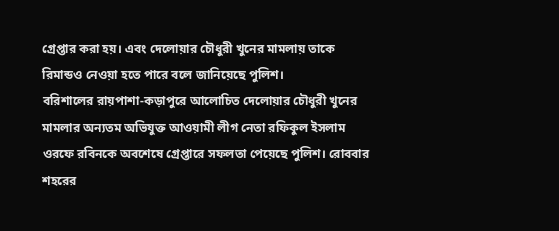গ্রেপ্তার করা হয়। এবং দেলোয়ার চৌধুরী খুনের মামলায় তাকে রিমান্ডও নেওয়া হতে পারে বলে জানিয়েছে পুলিশ।
বরিশালের রায়পাশা-কড়াপুরে আলোচিত দেলোয়ার চৌধুরী খুনের মামলার অন্যতম অভিযুক্ত আওয়ামী লীগ নেতা রফিকুল ইসলাম ওরফে রবিনকে অবশেষে গ্রেপ্তারে সফলতা পেয়েছে পুলিশ। রোববার শহরের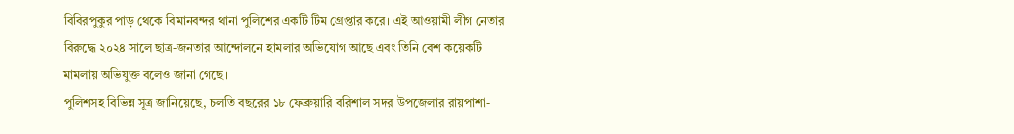বিবিরপুকুর পাড় থেকে বিমানবন্দর থানা পুলিশের একটি টিম গ্রেপ্তার করে। এই আওয়ামী লীগ নেতার বিরুদ্ধে ২০২৪ সালে ছাত্র-জনতার আন্দোলনে হামলার অভিযোগ আছে এবং তিনি বেশ কয়েকটি মামলায় অভিযুক্ত বলেও জানা গেছে।
পুলিশসহ বিভিন্ন সূত্র জানিয়েছে, চলতি বছরের ১৮ ফেব্রুয়ারি বরিশাল সদর উপজেলার রায়পাশা-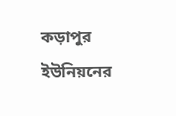কড়াপুর ইউনিয়নের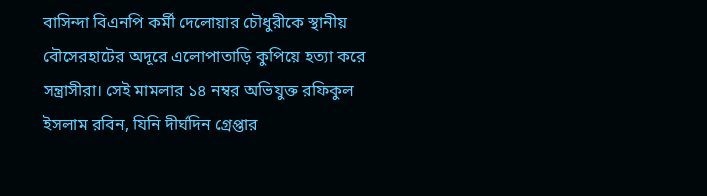বাসিন্দা বিএনপি কর্মী দেলোয়ার চৌধুরীকে স্থানীয় বৌসেরহাটের অদূরে এলোপাতাড়ি কুপিয়ে হত্যা করে সন্ত্রাসীরা। সেই মামলার ১৪ নম্বর অভিযুক্ত রফিকুল ইসলাম রবিন, যিনি দীর্ঘদিন গ্রেপ্তার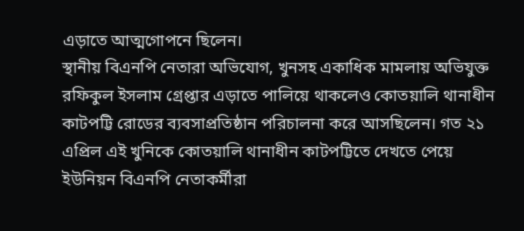এড়াতে আত্মগোপনে ছিলেন।
স্থানীয় বিএনপি নেতারা অভিযোগ, খুনসহ একাধিক মামলায় অভিযুক্ত রফিকুল ইসলাম গ্রেপ্তার এড়াতে পালিয়ে থাকলেও কোতয়ালি থানাধীন কাটপট্টি রোডের ব্যবসাপ্রতিষ্ঠান পরিচালনা করে আসছিলেন। গত ২১ এপ্রিল এই খুনিকে কোতয়ালি থানাধীন কাটপট্টিতে দেখতে পেয়ে ইউনিয়ন বিএনপি নেতাকর্মীরা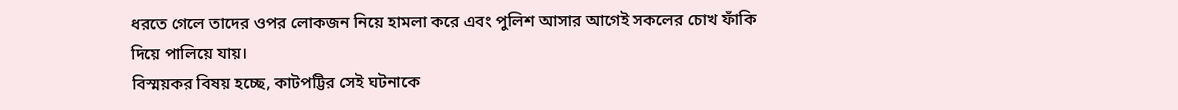ধরতে গেলে তাদের ওপর লোকজন নিয়ে হামলা করে এবং পুলিশ আসার আগেই সকলের চোখ ফাঁকি দিয়ে পালিয়ে যায়।
বিস্ময়কর বিষয় হচ্ছে, কাটপট্টির সেই ঘটনাকে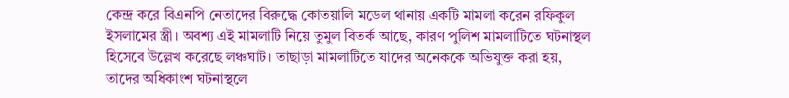কেন্দ্র করে বিএনপি নেতাদের বিরুদ্ধে কোতয়ালি মডেল থানায় একটি মামলা করেন রফিকুল ইসলামের স্ত্রী। অবশ্য এই মামলাটি নিয়ে তুমুল বিতর্ক আছে, কারণ পুলিশ মামলাটিতে ঘটনাস্থল হিসেবে উল্লেখ করেছে লঞ্চঘাট। তাছাড়া মামলাটিতে যাদের অনেককে অভিযুক্ত করা হয়, তাদের অধিকাংশ ঘটনাস্থলে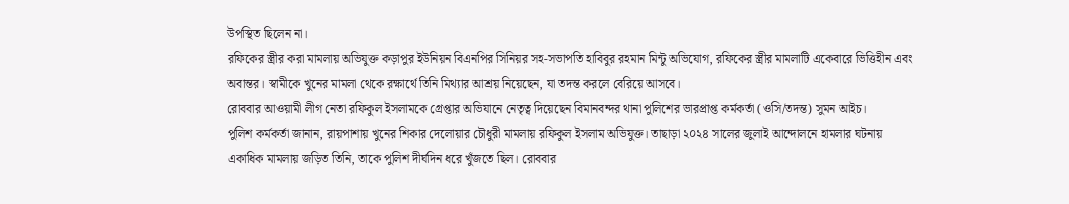উপস্থিত ছিলেন না।
রফিকের স্ত্রীর করা মামলায় অভিযুক্ত কড়াপুর ইউনিয়ন বিএনপির সিনিয়র সহ-সভাপতি হাবিবুর রহমান মিন্টু অভিযোগ, রফিকের স্ত্রীর মামলাটি একেবারে ভিত্তিহীন এবং অবান্তর। স্বামীকে খুনের মামলা থেকে রক্ষার্থে তিনি মিথ্যার আশ্রয় নিয়েছেন, যা তদন্ত করলে বেরিয়ে আসবে।
রোববার আওয়ামী লীগ নেতা রফিকুল ইসলামকে গ্রেপ্তার অভিযানে নেতৃত্ব দিয়েছেন বিমানবন্দর থানা পুলিশের ভারপ্রাপ্ত কর্মকর্তা (ওসি/তদন্ত) সুমন আইচ।
পুলিশ কর্মকর্তা জানান, রায়পাশায় খুনের শিকার দেলোয়ার চৌধুরী মামলায় রফিকুল ইসলাম অভিযুক্ত। তাছাড়া ২০২৪ সালের জুলাই আন্দোলনে হামলার ঘটনায় একাধিক মামলায় জড়িত তিনি, তাকে পুলিশ দীর্ঘদিন ধরে খুঁজতে ছিল। রোববার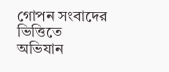গোপন সংবাদের ভিত্তিতে অভিযান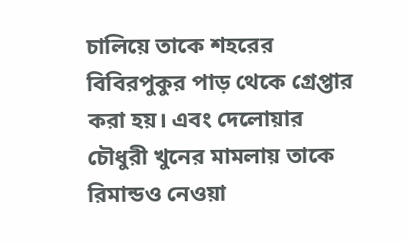চালিয়ে তাকে শহরের বিবিরপুকুর পাড় থেকে গ্রেপ্তার করা হয়। এবং দেলোয়ার চৌধুরী খুনের মামলায় তাকে রিমান্ডও নেওয়া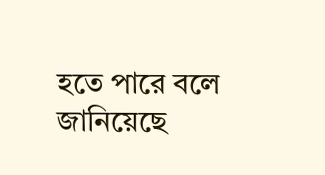হতে পারে বলে জানিয়েছে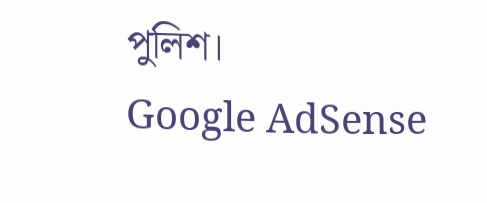পুলিশ।
Google AdSense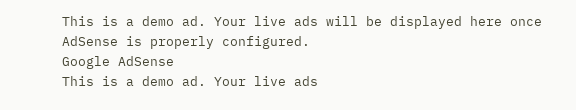This is a demo ad. Your live ads will be displayed here once AdSense is properly configured.
Google AdSense
This is a demo ad. Your live ads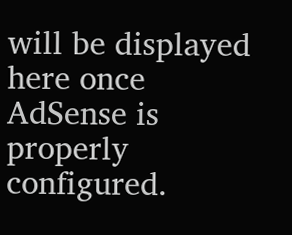will be displayed here once AdSense is properly configured.